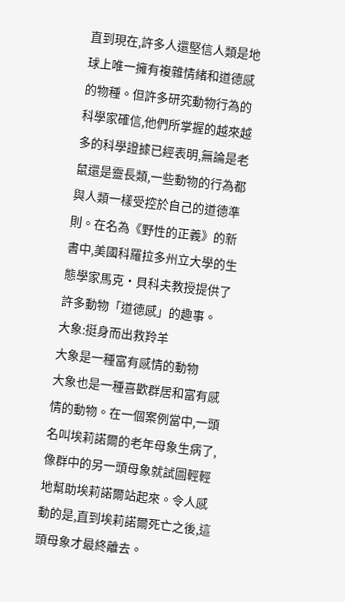直到現在,許多人還堅信人類是地球上唯一擁有複雜情緒和道德感的物種。但許多研究動物行為的科學家確信,他們所掌握的越來越多的科學證據已經表明,無論是老鼠還是靈長類,一些動物的行為都與人類一樣受控於自己的道德準則。在名為《野性的正義》的新書中,美國科羅拉多州立大學的生態學家馬克·貝科夫教授提供了許多動物「道德感」的趣事。
大象:挺身而出救羚羊
大象是一種富有感情的動物
大象也是一種喜歡群居和富有感情的動物。在一個案例當中,一頭名叫埃莉諾爾的老年母象生病了,像群中的另一頭母象就試圖輕輕地幫助埃莉諾爾站起來。令人感動的是,直到埃莉諾爾死亡之後,這頭母象才最終離去。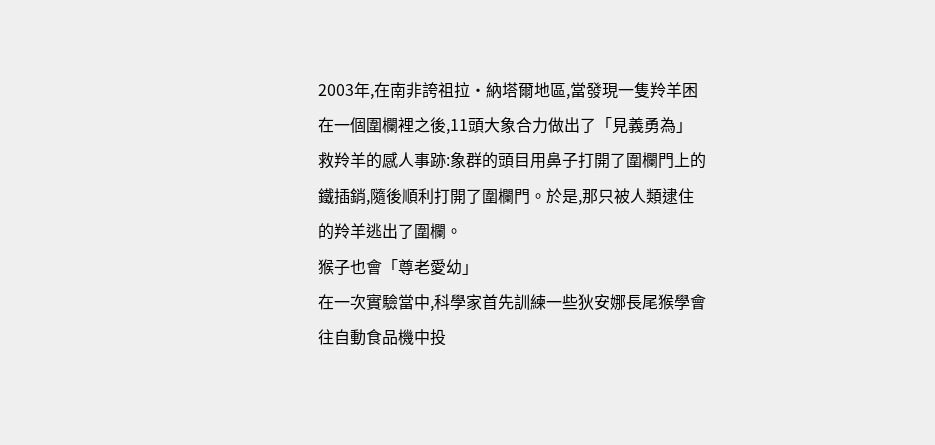2003年,在南非誇祖拉·納塔爾地區,當發現一隻羚羊困在一個圍欄裡之後,11頭大象合力做出了「見義勇為」救羚羊的感人事跡:象群的頭目用鼻子打開了圍欄門上的鐵插銷,隨後順利打開了圍欄門。於是,那只被人類逮住的羚羊逃出了圍欄。
猴子也會「尊老愛幼」
在一次實驗當中,科學家首先訓練一些狄安娜長尾猴學會往自動食品機中投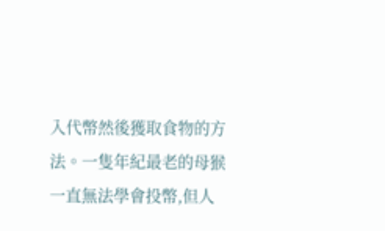入代幣然後獲取食物的方法。一隻年紀最老的母猴一直無法學會投幣,但人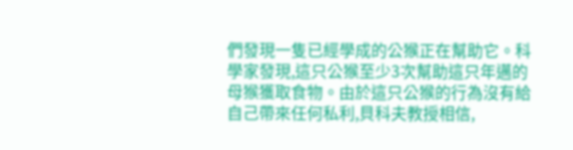們發現一隻已經學成的公猴正在幫助它。科學家發現,這只公猴至少3次幫助這只年邁的母猴獲取食物。由於這只公猴的行為沒有給自己帶來任何私利,貝科夫教授相信,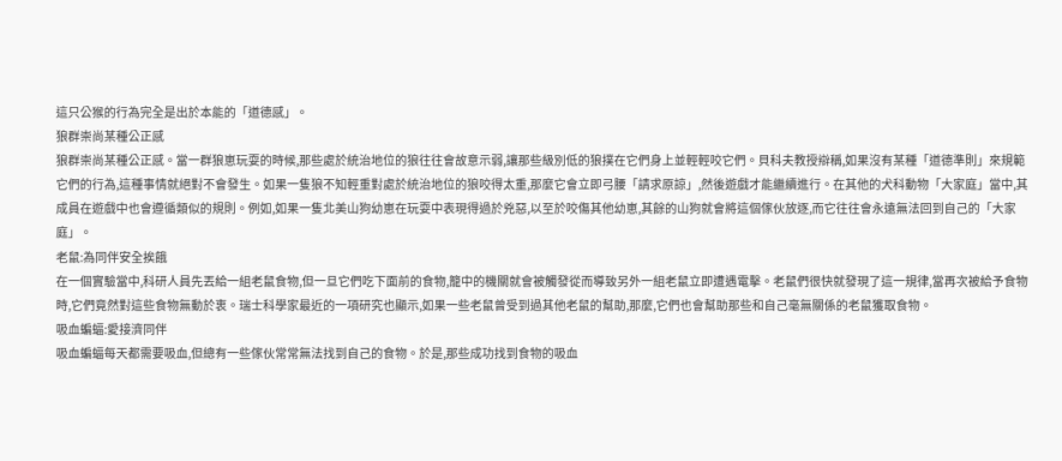這只公猴的行為完全是出於本能的「道德感」。
狼群崇尚某種公正感
狼群崇尚某種公正感。當一群狼崽玩耍的時候,那些處於統治地位的狼往往會故意示弱,讓那些級別低的狼撲在它們身上並輕輕咬它們。貝科夫教授辯稱,如果沒有某種「道德準則」來規範它們的行為,這種事情就絕對不會發生。如果一隻狼不知輕重對處於統治地位的狼咬得太重,那麼它會立即弓腰「請求原諒」,然後遊戲才能繼續進行。在其他的犬科動物「大家庭」當中,其成員在遊戲中也會遵循類似的規則。例如,如果一隻北美山狗幼崽在玩耍中表現得過於兇惡,以至於咬傷其他幼崽,其餘的山狗就會將這個傢伙放逐,而它往往會永遠無法回到自己的「大家庭」。
老鼠:為同伴安全挨餓
在一個實驗當中,科研人員先丟給一組老鼠食物,但一旦它們吃下面前的食物,籠中的機關就會被觸發從而導致另外一組老鼠立即遭遇電擊。老鼠們很快就發現了這一規律,當再次被給予食物時,它們竟然對這些食物無動於衷。瑞士科學家最近的一項研究也顯示,如果一些老鼠曾受到過其他老鼠的幫助,那麼,它們也會幫助那些和自己毫無關係的老鼠獲取食物。
吸血蝙蝠:愛接濟同伴
吸血蝙蝠每天都需要吸血,但總有一些傢伙常常無法找到自己的食物。於是,那些成功找到食物的吸血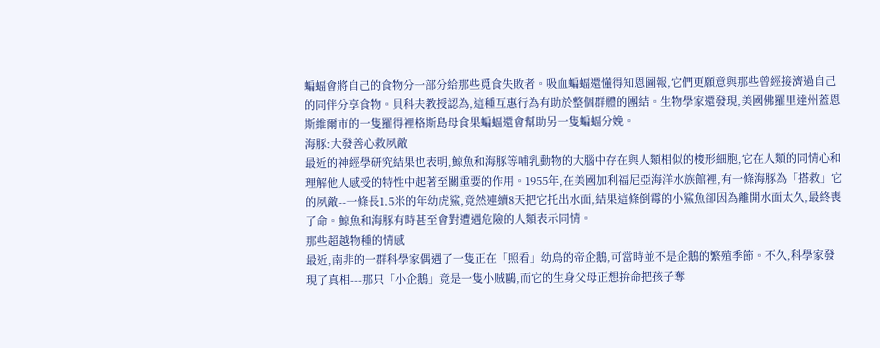蝙蝠會將自己的食物分一部分給那些覓食失敗者。吸血蝙蝠還懂得知恩圖報,它們更願意與那些曾經接濟過自己的同伴分享食物。貝科夫教授認為,這種互惠行為有助於整個群體的團結。生物學家還發現,美國佛羅里達州蓋恩斯維爾市的一隻羅得裡格斯島母食果蝙蝠還會幫助另一隻蝙蝠分娩。
海豚:大發善心救夙敵
最近的神經學研究結果也表明,鯨魚和海豚等哺乳動物的大腦中存在與人類相似的梭形細胞,它在人類的同情心和理解他人感受的特性中起著至關重要的作用。1955年,在美國加利福尼亞海洋水族館裡,有一條海豚為「搭救」它的夙敵--一條長1.5米的年幼虎鯊,竟然連續8天把它托出水面,結果這條倒霉的小鯊魚卻因為離開水面太久,最終喪了命。鯨魚和海豚有時甚至會對遭遇危險的人類表示同情。
那些超越物種的情感
最近,南非的一群科學家偶遇了一隻正在「照看」幼鳥的帝企鵝,可當時並不是企鵝的繁殖季節。不久,科學家發現了真相---那只「小企鵝」竟是一隻小賊鷗,而它的生身父母正想拚命把孩子奪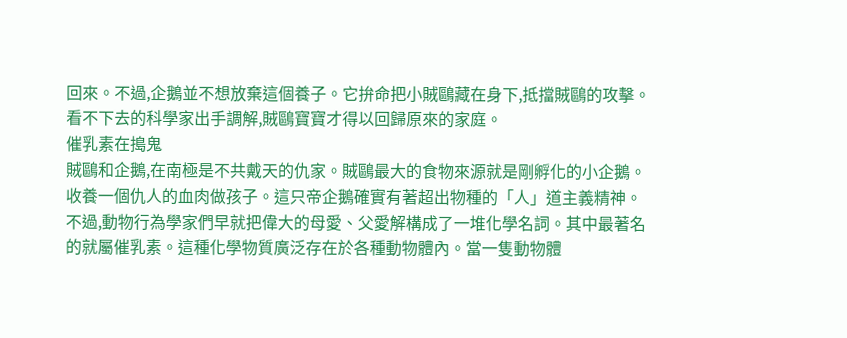回來。不過,企鵝並不想放棄這個養子。它拚命把小賊鷗藏在身下,抵擋賊鷗的攻擊。看不下去的科學家出手調解,賊鷗寶寶才得以回歸原來的家庭。
催乳素在搗鬼
賊鷗和企鵝,在南極是不共戴天的仇家。賊鷗最大的食物來源就是剛孵化的小企鵝。收養一個仇人的血肉做孩子。這只帝企鵝確實有著超出物種的「人」道主義精神。
不過,動物行為學家們早就把偉大的母愛、父愛解構成了一堆化學名詞。其中最著名的就屬催乳素。這種化學物質廣泛存在於各種動物體內。當一隻動物體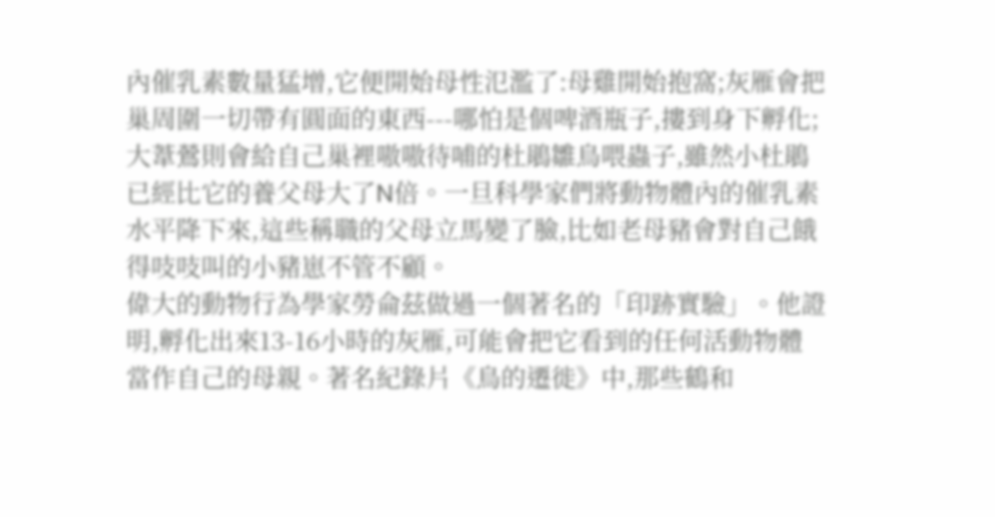內催乳素數量猛增,它便開始母性氾濫了:母雞開始抱窩;灰雁會把巢周圍一切帶有圓面的東西---哪怕是個啤酒瓶子,摟到身下孵化;大葦鶯則會給自己巢裡嗷嗷待哺的杜鵑雛鳥喂蟲子,雖然小杜鵑已經比它的養父母大了N倍。一旦科學家們將動物體內的催乳素水平降下來,這些稱職的父母立馬變了臉,比如老母豬會對自己餓得吱吱叫的小豬崽不管不顧。
偉大的動物行為學家勞侖茲做過一個著名的「印跡實驗」。他證明,孵化出來13-16小時的灰雁,可能會把它看到的任何活動物體當作自己的母親。著名紀錄片《鳥的遷徙》中,那些鶴和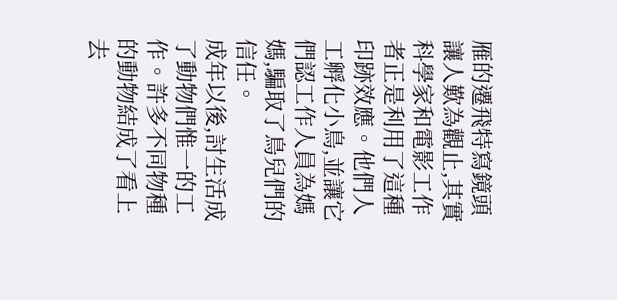雁的遷飛特寫鏡頭讓人歎為觀止,其實科學家和電影工作者正是利用了這種印跡效應。他們人工孵化小鳥,並讓它們認工作人員為媽媽,騙取了鳥兒們的信任。
成年以後,討生活成了動物們惟一的工作。許多不同物種的動物結成了看上去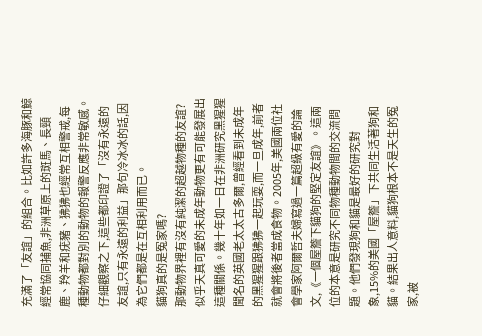充滿了「友誼」的組合。比如許多海豚和鯨經常協同捕魚,非洲草原上的斑馬、長頸鹿、羚羊和疣豬、狒狒也經常互相警戒,每種動物都對別的動物的報警反應非常敏感。仔細觀察之下,這些都印證了「沒有永遠的友誼,只有永遠的利益」那句冷冰冰的話,因為它們都是在互相利用而已。
貓狗真的是冤家嗎?
那動物界裡有沒有純潔的超越物種的友誼?似乎天真可愛的未成年動物更有可能發展出這種關係。幾十年如一日在非洲研究黑猩猩聞名的英國老太太古多爾,曾經看到未成年的黑猩猩跟狒狒一起玩耍,而一旦成年,前者就會將後者當成食物。2005年,美國兩位社會學家阿爾哲夫婦寫過一篇超級有愛的論文,《一個屋簷下貓狗的堅定友誼》。這兩位的本意是研究不同物種動物間的交流問題。他們發現狗和貓是最好的研究對象,15%的美國「屋簷」下共同生活著狗和貓。結果出人意料,貓狗根本不是天生的冤家,被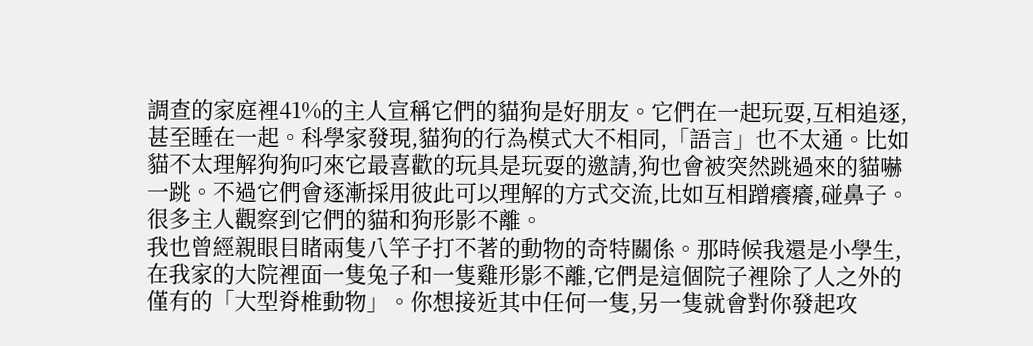調查的家庭裡41%的主人宣稱它們的貓狗是好朋友。它們在一起玩耍,互相追逐,甚至睡在一起。科學家發現,貓狗的行為模式大不相同,「語言」也不太通。比如貓不太理解狗狗叼來它最喜歡的玩具是玩耍的邀請,狗也會被突然跳過來的貓嚇一跳。不過它們會逐漸採用彼此可以理解的方式交流,比如互相蹭癢癢,碰鼻子。很多主人觀察到它們的貓和狗形影不離。
我也曾經親眼目睹兩隻八竿子打不著的動物的奇特關係。那時候我還是小學生,在我家的大院裡面一隻兔子和一隻雞形影不離,它們是這個院子裡除了人之外的僅有的「大型脊椎動物」。你想接近其中任何一隻,另一隻就會對你發起攻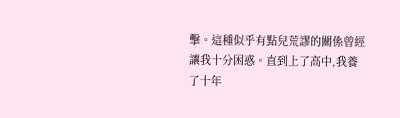擊。這種似乎有點兒荒謬的關係曾經讓我十分困惑。直到上了高中,我養了十年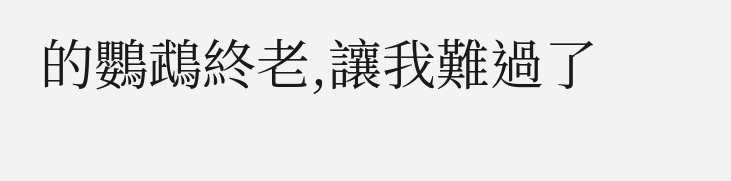的鸚鵡終老,讓我難過了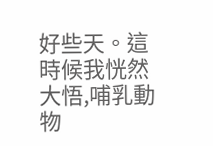好些天。這時候我恍然大悟,哺乳動物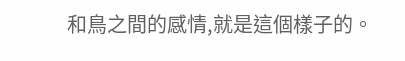和鳥之間的感情,就是這個樣子的。